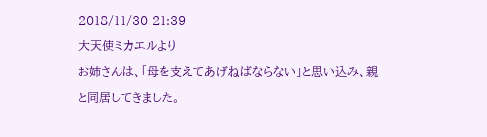2018/11/30 21:39
大天使ミカエルより
お姉さんは、「母を支えてあげねばならない」と思い込み、親と同居してきました。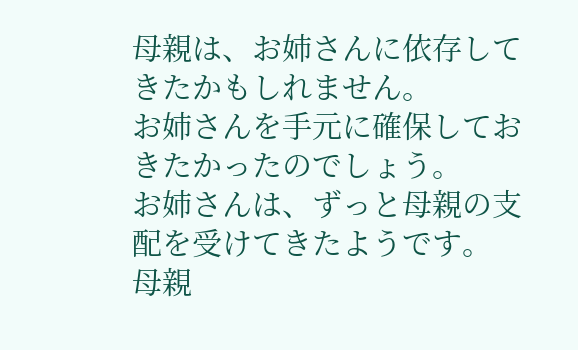母親は、お姉さんに依存してきたかもしれません。
お姉さんを手元に確保しておきたかったのでしょう。
お姉さんは、ずっと母親の支配を受けてきたようです。
母親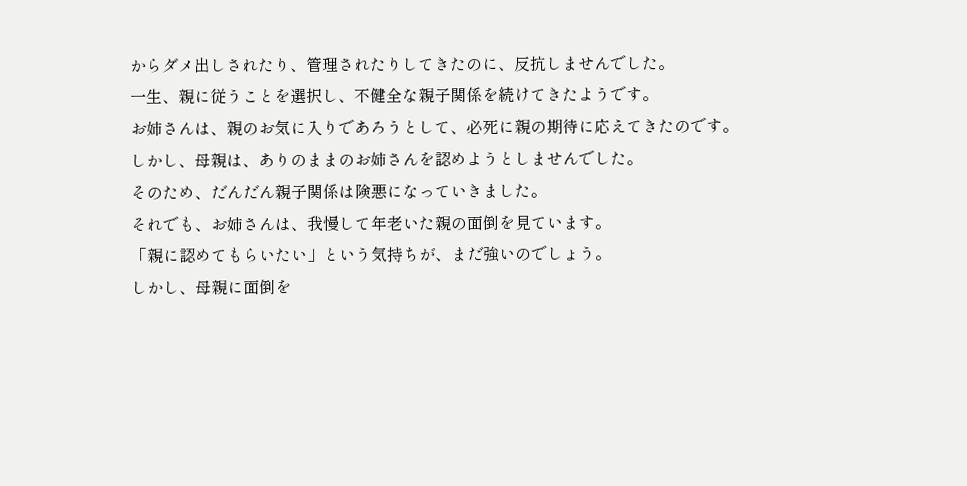からダメ出しされたり、管理されたりしてきたのに、反抗しませんでした。
一生、親に従うことを選択し、不健全な親子関係を続けてきたようです。
お姉さんは、親のお気に入りであろうとして、必死に親の期待に応えてきたのです。
しかし、母親は、ありのままのお姉さんを認めようとしませんでした。
そのため、だんだん親子関係は険悪になっていきました。
それでも、お姉さんは、我慢して年老いた親の面倒を見ています。
「親に認めてもらいたい」という気持ちが、まだ強いのでしょう。
しかし、母親に面倒を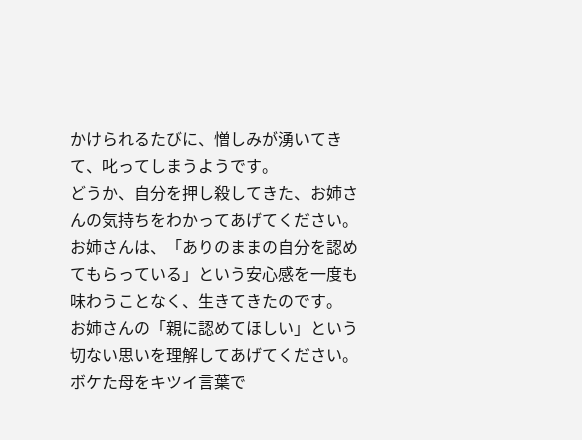かけられるたびに、憎しみが湧いてきて、叱ってしまうようです。
どうか、自分を押し殺してきた、お姉さんの気持ちをわかってあげてください。
お姉さんは、「ありのままの自分を認めてもらっている」という安心感を一度も味わうことなく、生きてきたのです。
お姉さんの「親に認めてほしい」という切ない思いを理解してあげてください。
ボケた母をキツイ言葉で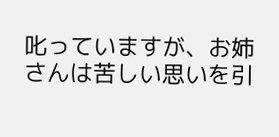叱っていますが、お姉さんは苦しい思いを引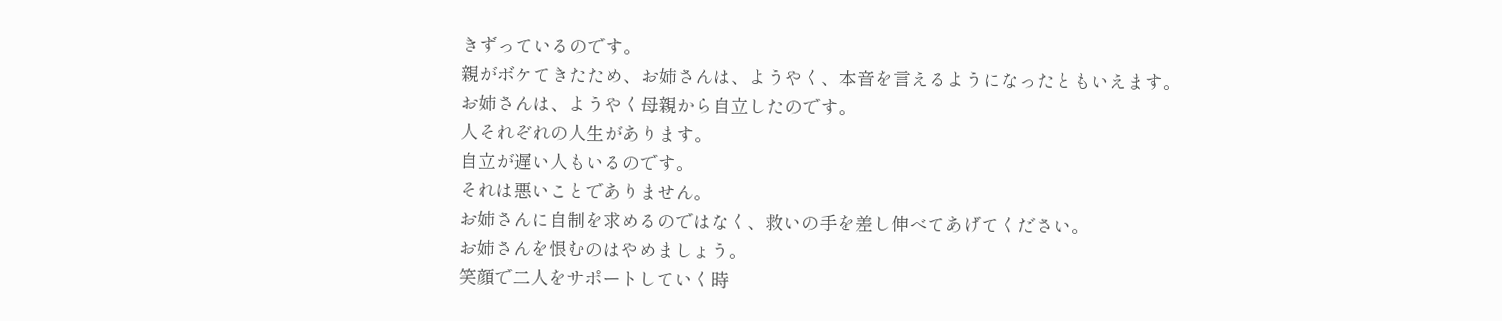きずっているのです。
親がボケてきたため、お姉さんは、ようやく、本音を言えるようになったともいえます。
お姉さんは、ようやく母親から自立したのです。
人それぞれの人生があります。
自立が遅い人もいるのです。
それは悪いことでありません。
お姉さんに自制を求めるのではなく、救いの手を差し伸べてあげてください。
お姉さんを恨むのはやめましょう。
笑顔で二人をサポートしていく時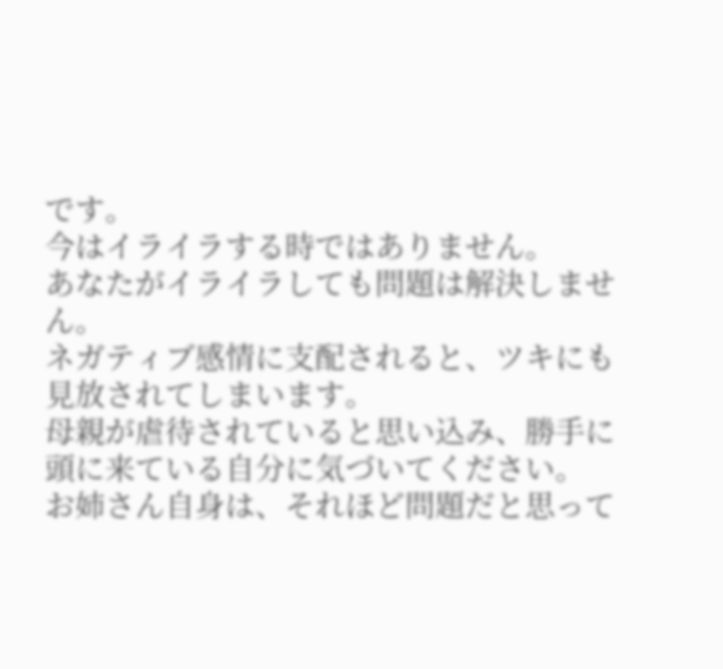です。
今はイライラする時ではありません。
あなたがイライラしても問題は解決しません。
ネガティブ感情に支配されると、ツキにも見放されてしまいます。
母親が虐待されていると思い込み、勝手に頭に来ている自分に気づいてください。
お姉さん自身は、それほど問題だと思って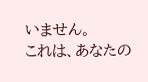いません。
これは、あなたの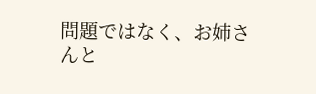問題ではなく、お姉さんと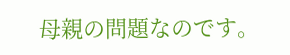母親の問題なのです。